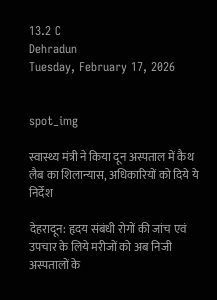13.2 C
Dehradun
Tuesday, February 17, 2026


spot_img

स्वास्थ्य मंत्री ने किया दून अस्पताल में कैथ लैब का शिलान्यास, अधिकारियों को दिये ये निर्देश

देहरादून: हृदय संबंधी रोगों की जांच एवं उपचार के लिये मरीजों को अब निजी अस्पतालों के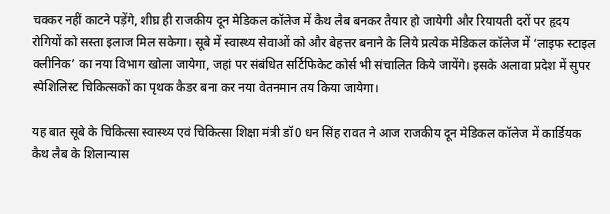चक्कर नहीं काटने पड़ेंगे, शीघ्र ही राजकीय दून मेडिकल कॉलेज में कैथ लैब बनकर तैयार हो जायेगी और रियायती दरों पर हृदय रोगियों को सस्ता इलाज मिल सकेगा। सूबे में स्वास्थ्य सेवाओं को और बेहत्तर बनाने के लिये प्रत्येक मेडिकल कॉलेज में ‘लाइफ स्टाइल क्लीनिक’ का नया विभाग खोला जायेगा, जहां पर संबंधित सर्टिफिकेट कोर्स भी संचालित किये जायेंगे। इसके अलावा प्रदेश में सुपर स्पेशिलिस्ट चिकित्सकों का पृथक कैडर बना कर नया वेतनमान तय किया जायेगा।

यह बात सूबे के चिकित्सा स्वास्थ्य एवं चिकित्सा शिक्षा मंत्री डॉ0 धन सिंह रावत ने आज राजकीय दून मेडिकल कॉलेज में कार्डियक कैथ लैब के शिलान्यास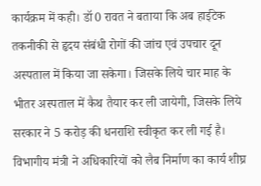कार्यक्रम में कही। डॉ0 रावत ने बताया कि अब हाईटेक तकनीकी से हृदय संबंधी रोगों की जांच एवं उपचार दून अस्पताल में किया जा सकेगा। जिसके लिये चार माह के भीतर अस्पताल में कैथ तैयार कर ली जायेगी, जिसके लिये सरकार ने 5 करोड़ की धनराशि स्वीकृत कर ली गई है। विभागीय मंत्री ने अधिकारियों को लैब निर्माण का कार्य शीघ्र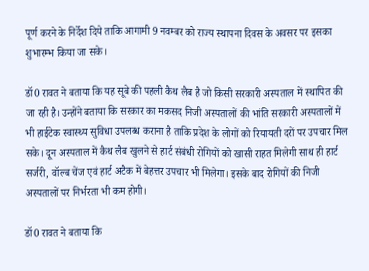पूर्ण करने के निर्देश दिये ताकि आगामी 9 नवम्बर को राज्य स्थापना दिवस के अवसर पर इसका शुभारम्भ किया जा सके।

डॉ0 रावत ने बताया कि यह सूबे की पहली कैथ लैब है जो किसी सरकारी अस्पताल में स्थापित की जा रही है। उन्होंने बताया कि सरकार का मकसद निजी अस्पतालों की भांति सरकारी अस्पतालों में भी हाईटेक स्वास्थ्य सुविधा उपलब्ध कराना है ताकि प्रदेश के लोगों को रियायती दरों पर उपचार मिल सके। दून अस्पताल में कैथ लैब खुलने से हार्ट संबंधी रोगियों को खासी राहत मिलेगी साथ ही हार्ट सर्जरी, वॉल्ब चेंज एवं हार्ट अटैक में बेहत्तर उपचार भी मिलेगा। इसके बाद रोगियों की निजी अस्पतालों पर निर्भरता भी कम होगी।

डॉ0 रावत ने बताया कि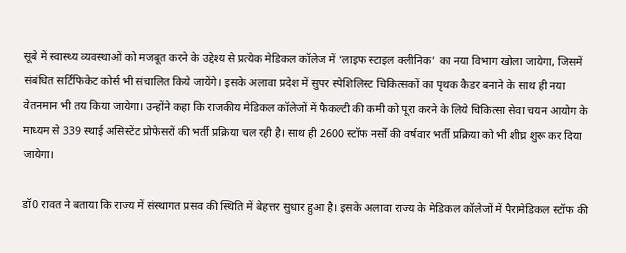सूबे में स्वास्थ्य व्यवस्थाओं को मजबूत करने के उद्देश्य से प्रत्येक मेडिकल कॉलेज में ‘लाइफ स्टाइल क्लीनिक’ का नया विभाग खोला जायेगा, जिसमें संबंधित सर्टिफिकेट कोर्स भी संचालित किये जायेंगे। इसके अलावा प्रदेश में सुपर स्पेशिलिस्ट चिकित्सकों का पृथक कैडर बनाने के साथ ही नया वेतनमान भी तय किया जायेगा। उन्होंने कहा कि राजकीय मेडिकल कॉलेजों में फैकल्टी की कमी को पूरा करने के लिये चिकित्सा सेवा चयन आयोग के माध्यम से 339 स्थाई असिस्टेंट प्रोफेसरों की भर्ती प्रक्रिया चल रही है। साथ ही 2600 स्टॉफ नर्सों की वर्षवार भर्ती प्रक्रिया को भी शीघ्र शुरू कर दिया जायेगा।

डॉ0 रावत ने बताया कि राज्य में संस्थागत प्रसव की स्थिति में बेहत्तर सुधार हुआ है। इसके अलावा राज्य के मेडिकल कॉलेजों में पैरामेडिकल स्टॉफ की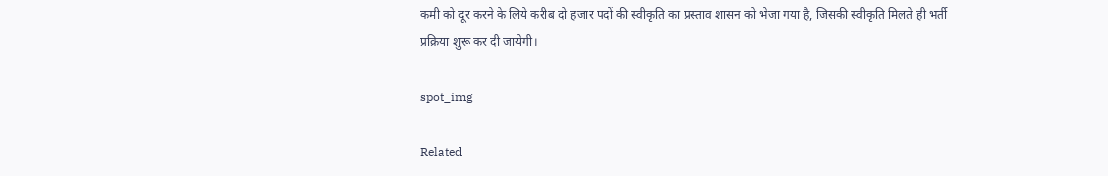कमी को दूर करने के लिये करीब दो हजार पदों की स्वीकृति का प्रस्ताव शासन को भेजा गया है, जिसकी स्वीकृति मिलते ही भर्ती प्रक्रिया शुरू कर दी जायेगी।

spot_img

Related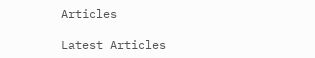Articles

Latest Articles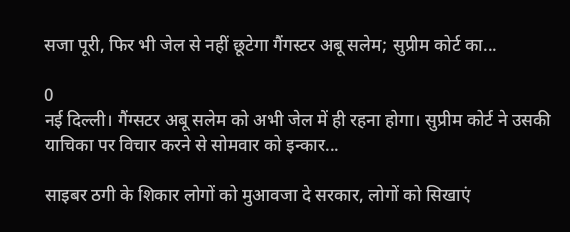सजा पूरी, फिर भी जेल से नहीं छूटेगा गैंगस्टर अबू सलेम; सुप्रीम कोर्ट का...

0
नई दिल्ली। गैंग्सटर अबू सलेम को अभी जेल में ही रहना होगा। सुप्रीम कोर्ट ने उसकी याचिका पर विचार करने से सोमवार को इन्कार...

साइबर ठगी के शिकार लोगों को मुआवजा दे सरकार, लोगों को सिखाएं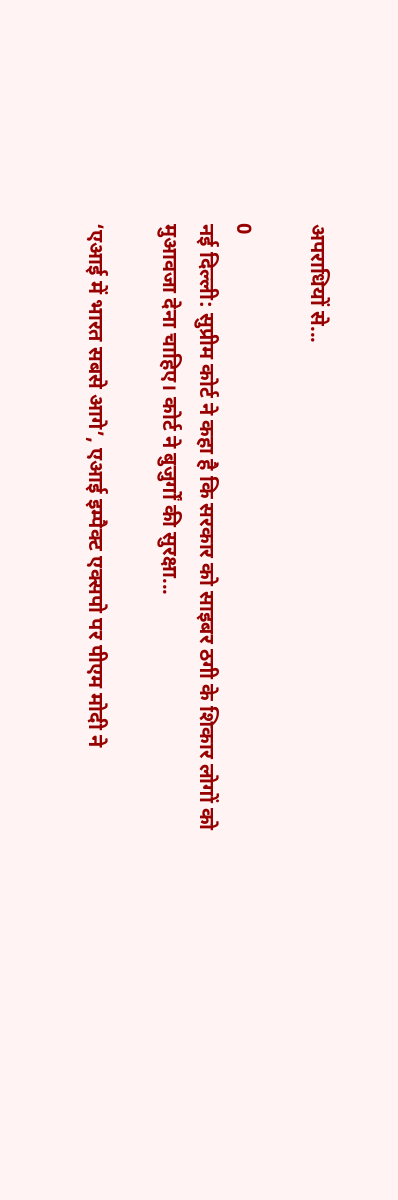अपराधियों से...

0
नई दिल्ली: सुप्रीम कोर्ट ने कहा है कि सरकार को साइबर ठगी के शिकार लोगों को मुआवजा देना चाहिए। कोर्ट ने बुजुर्गों की सुरक्षा...

‘एआई में भारत सबसे आगे’, एआई इम्पैक्ट एक्सपो पर पीएम मोदी ने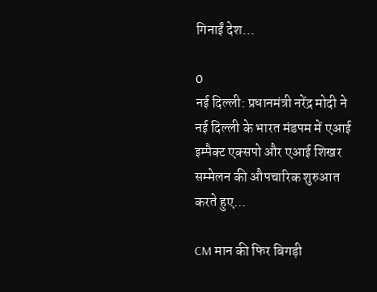गिनाईं देश...

0
नई दिल्ली: प्रधानमंत्री नरेंद्र मोदी ने नई दिल्ली के भारत मंडपम में एआई इम्पैक्ट एक्सपो और एआई शिखर सम्मेलन की औपचारिक शुरुआत करते हुए...

CM मान की फिर बिगड़ी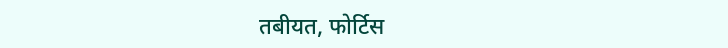तबीयत, फोर्टिस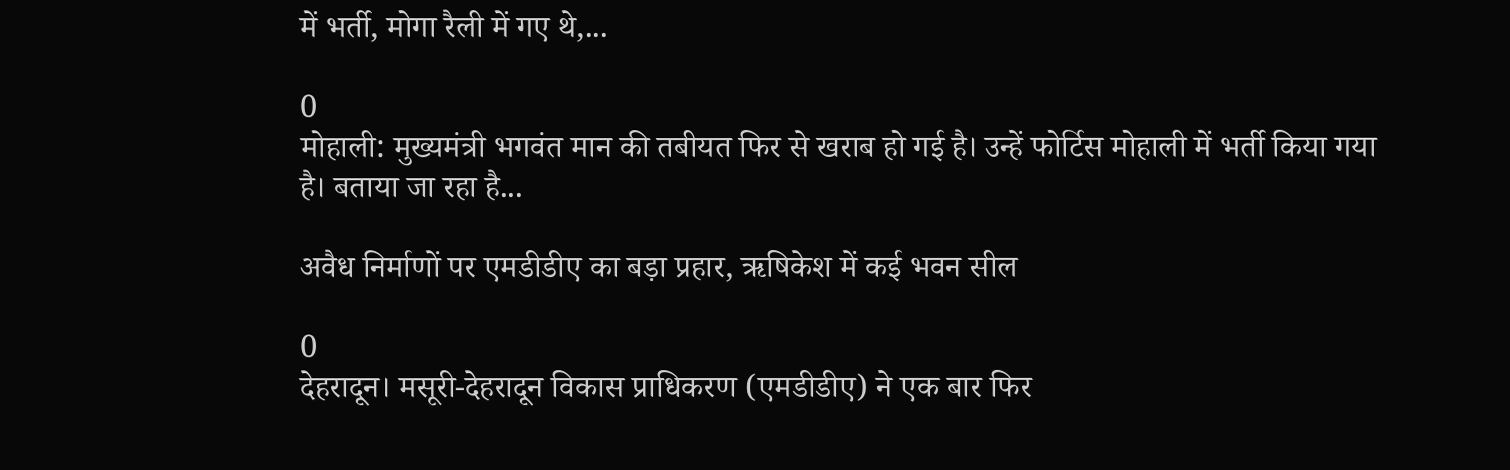में भर्ती, मोगा रैली में गए थे,...

0
मोहाली: मुख्यमंत्री भगवंत मान की तबीयत फिर से खराब हो गई है। उन्हें फोर्टिस मोहाली में भर्ती किया गया है। बताया जा रहा है...

अवैध निर्माणों पर एमडीडीए का बड़ा प्रहार, ऋषिकेश में कई भवन सील

0
देहरादून। मसूरी-देहरादून विकास प्राधिकरण (एमडीडीए) ने एक बार फिर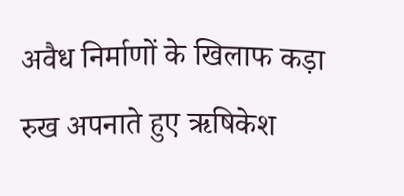अवैध निर्माणों के खिलाफ कड़ा रुख अपनाते हुए ऋषिकेश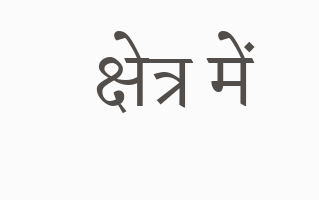क्षेत्र में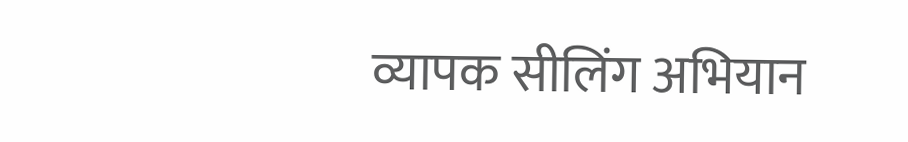व्यापक सीलिंग अभियान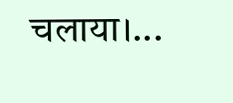चलाया।...